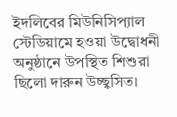ইদলিবের মিউনিসিপ্যাল স্টেডিয়ামে হওয়া উদ্বোধনী অনুষ্ঠানে উপস্থিত শিশুরা ছিলো দারুন উচ্ছ্বসিত।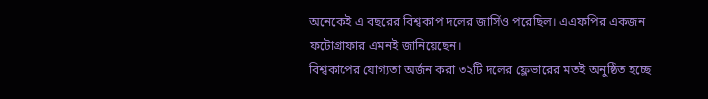অনেকেই এ বছরের বিশ্বকাপ দলের জার্সিও পরেছিল। এএফপির একজন ফটোগ্রাফার এমনই জানিয়েছেন।
বিশ্বকাপের যোগ্যতা অর্জন করা ৩২টি দলের ফ্লেভারের মতই অনুষ্ঠিত হচ্ছে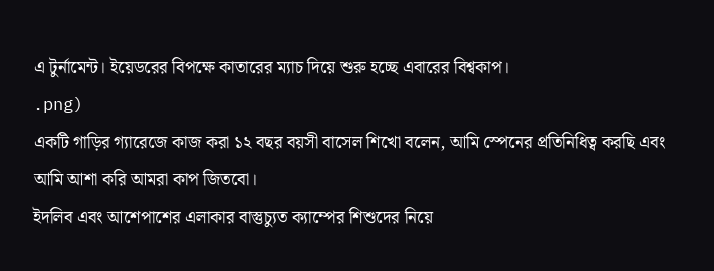এ টুর্নামেন্ট। ইয়েডরের বিপক্ষে কাতারের ম্যাচ দিয়ে শুরু হচ্ছে এবারের বিশ্বকাপ।
.png)
একটি গাড়ির গ্যারেজে কাজ করা ১২ বছর বয়সী বাসেল শিখো বলেন, আমি স্পেনের প্রতিনিধিত্ব করছি এবং আমি আশা করি আমরা কাপ জিতবো।
ইদলিব এবং আশেপাশের এলাকার বাস্তুচ্যুত ক্যাম্পের শিশুদের নিয়ে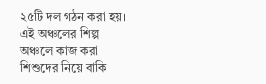২৫টি দল গঠন করা হয়। এই অঞ্চলের শিল্প অঞ্চলে কাজ করা শিশুদের নিয়ে বাকি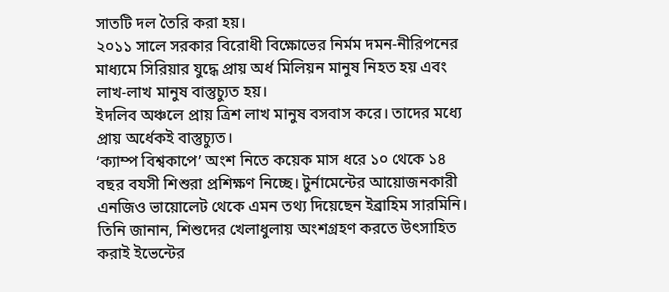সাতটি দল তৈরি করা হয়।
২০১১ সালে সরকার বিরোধী বিক্ষোভের নির্মম দমন-নীরিপনের মাধ্যমে সিরিয়ার যুদ্ধে প্রায় অর্ধ মিলিয়ন মানুষ নিহত হয় এবং লাখ-লাখ মানুষ বাস্তুচ্যুত হয়।
ইদলিব অঞ্চলে প্রায় ত্রিশ লাখ মানুষ বসবাস করে। তাদের মধ্যে প্রায় অর্ধেকই বাস্তুচ্যুত।
‘ক্যাম্প বিশ্বকাপে’ অংশ নিতে কয়েক মাস ধরে ১০ থেকে ১৪ বছর বযসী শিশুরা প্রশিক্ষণ নিচ্ছে। টুর্নামেন্টের আয়োজনকারী এনজিও ভায়োলেট থেকে এমন তথ্য দিয়েছেন ইব্রাহিম সারমিনি।
তিনি জানান, শিশুদের খেলাধুলায় অংশগ্রহণ করতে উৎসাহিত করাই ইভেন্টের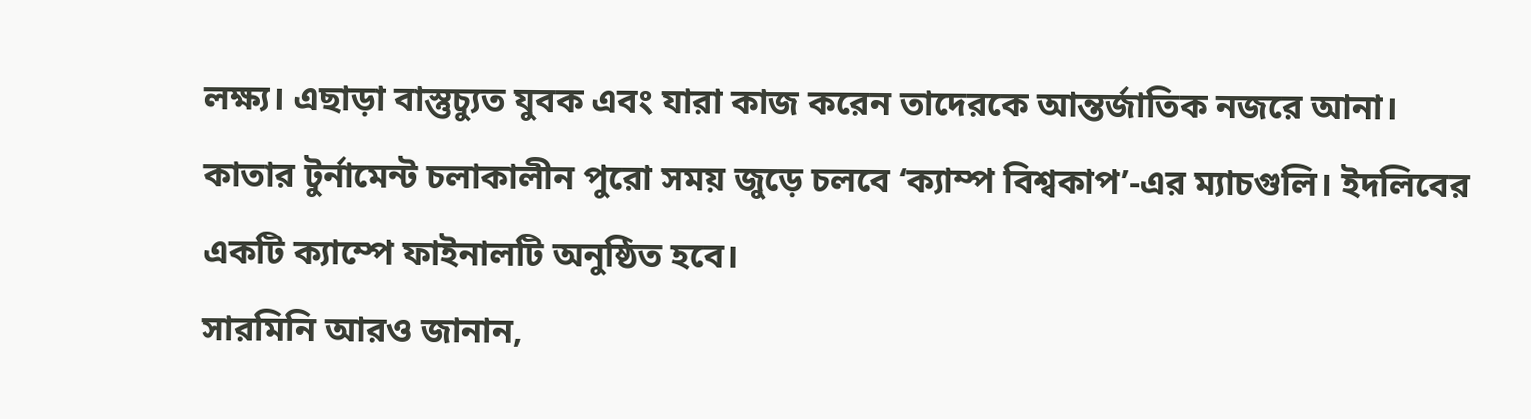লক্ষ্য। এছাড়া বাস্তুচ্যুত যুবক এবং যারা কাজ করেন তাদেরকে আন্তর্জাতিক নজরে আনা।
কাতার টুর্নামেন্ট চলাকালীন পুরো সময় জুড়ে চলবে ‘ক্যাম্প বিশ্বকাপ’-এর ম্যাচগুলি। ইদলিবের একটি ক্যাম্পে ফাইনালটি অনুষ্ঠিত হবে।
সারমিনি আরও জানান,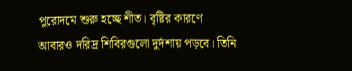পুরোদমে শুরু হচ্ছে শীত। বৃষ্টির কারণে আবারও দরিদ্র শিবিরগুলো দুর্দশায় পড়বে। তিনি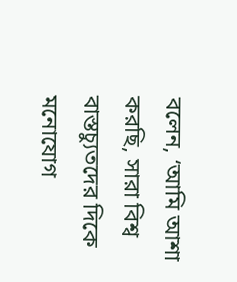বলেন, ‘আমি আশা করছি, সারা বিশ্ব বাস্তচ্যুতদের দিকে মনোযোগ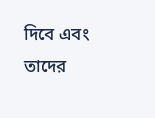দিবে এবং তাদের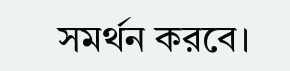সমর্থন করবে।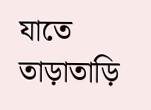যাতে তাড়াতাড়ি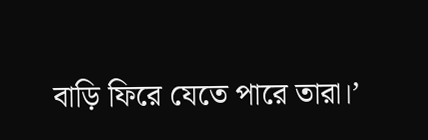বাড়ি ফিরে যেতে পারে তারা।’